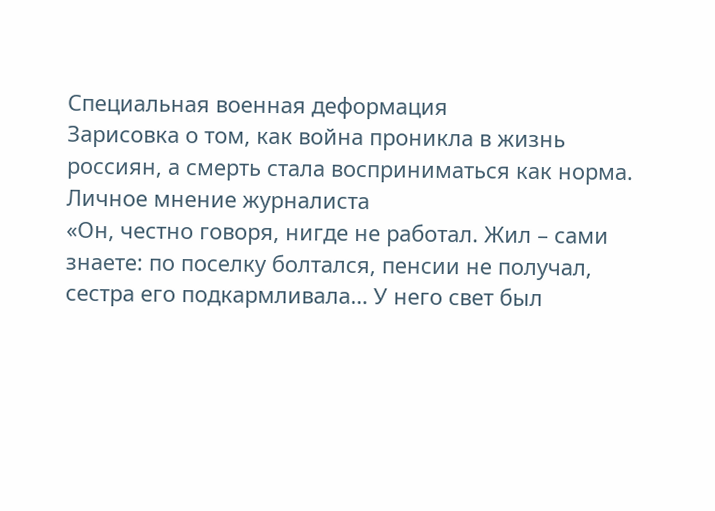Специальная военная деформация
Зарисовка о том, как война проникла в жизнь россиян, а смерть стала восприниматься как норма.
Личное мнение журналиста
«Он, честно говоря, нигде не работал. Жил – сами знаете: по поселку болтался, пенсии не получал, сестра его подкармливала… У него свет был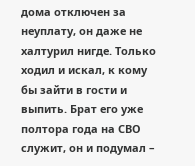дома отключен за неуплату, он даже не халтурил нигде. Только ходил и искал, к кому бы зайти в гости и выпить. Брат его уже полтора года на СВО служит, он и подумал –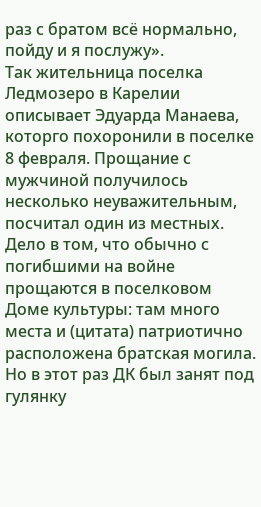раз с братом всё нормально, пойду и я послужу».
Так жительница поселка Ледмозеро в Карелии описывает Эдуарда Манаева, которго похоронили в поселке 8 февраля. Прощание с мужчиной получилось несколько неуважительным, посчитал один из местных. Дело в том, что обычно с погибшими на войне прощаются в поселковом Доме культуры: там много места и (цитата) патриотично расположена братская могила. Но в этот раз ДК был занят под гулянку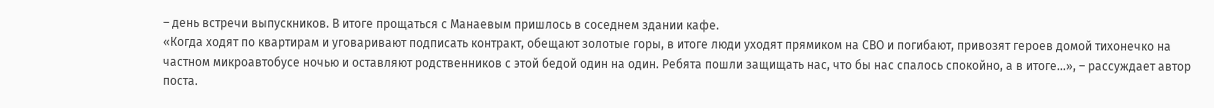– день встречи выпускников. В итоге прощаться с Манаевым пришлось в соседнем здании кафе.
«Когда ходят по квартирам и уговаривают подписать контракт, обещают золотые горы, в итоге люди уходят прямиком на СВО и погибают, привозят героев домой тихонечко на частном микроавтобусе ночью и оставляют родственников с этой бедой один на один. Ребята пошли защищать нас, что бы нас спалось спокойно, а в итоге...», – рассуждает автор поста.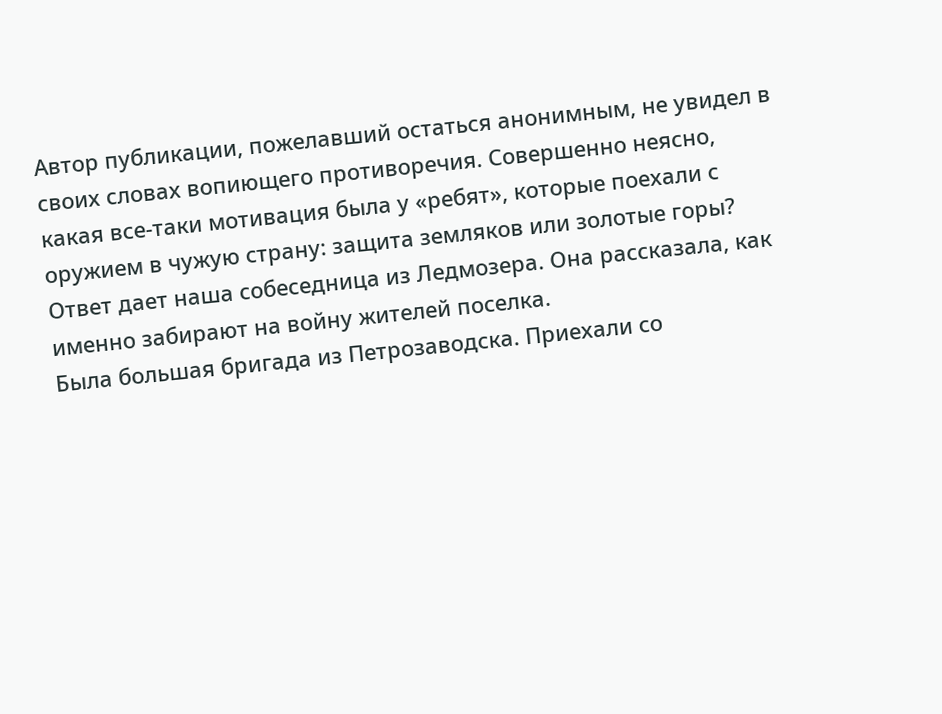Автор публикации, пожелавший остаться анонимным, не увидел в своих словах вопиющего противоречия. Совершенно неясно, какая все-таки мотивация была у «ребят», которые поехали с оружием в чужую страну: защита земляков или золотые горы?
Ответ дает наша собеседница из Ледмозера. Она рассказала, как именно забирают на войну жителей поселка.
Была большая бригада из Петрозаводска. Приехали со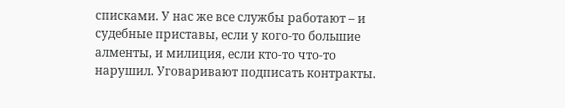списками. У нас же все службы работают – и судебные приставы, если у кого-то большие алменты, и милиция, если кто-то что-то нарушил. Уговаривают подписать контракты.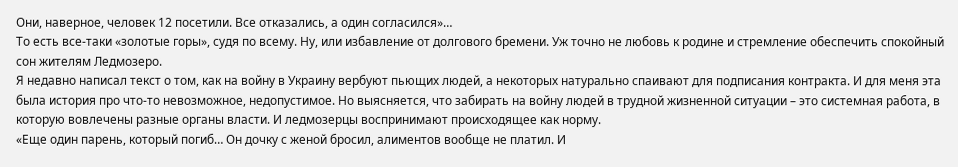Они, наверное, человек 12 посетили. Все отказались, а один согласился»…
То есть все-таки «золотые горы», судя по всему. Ну, или избавление от долгового бремени. Уж точно не любовь к родине и стремление обеспечить спокойный сон жителям Ледмозеро.
Я недавно написал текст о том, как на войну в Украину вербуют пьющих людей, а некоторых натурально спаивают для подписания контракта. И для меня эта была история про что-то невозможное, недопустимое. Но выясняется, что забирать на войну людей в трудной жизненной ситуации – это системная работа, в которую вовлечены разные органы власти. И ледмозерцы воспринимают происходящее как норму.
«Еще один парень, который погиб… Он дочку с женой бросил, алиментов вообще не платил. И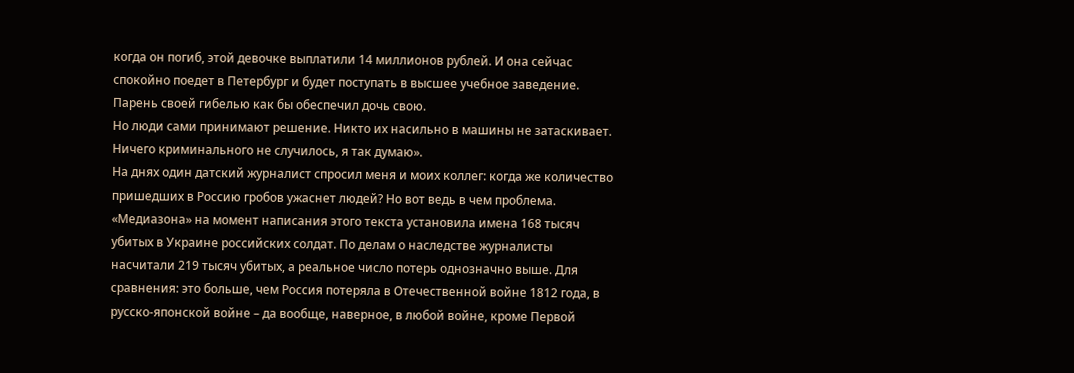когда он погиб, этой девочке выплатили 14 миллионов рублей. И она сейчас спокойно поедет в Петербург и будет поступать в высшее учебное заведение.
Парень своей гибелью как бы обеспечил дочь свою.
Но люди сами принимают решение. Никто их насильно в машины не затаскивает. Ничего криминального не случилось, я так думаю».
На днях один датский журналист спросил меня и моих коллег: когда же количество пришедших в Россию гробов ужаснет людей? Но вот ведь в чем проблема. «Медиазона» на момент написания этого текста установила имена 168 тысяч убитых в Украине российских солдат. По делам о наследстве журналисты насчитали 219 тысяч убитых, а реальное число потерь однозначно выше. Для сравнения: это больше, чем Россия потеряла в Отечественной войне 1812 года, в русско-японской войне – да вообще, наверное, в любой войне, кроме Первой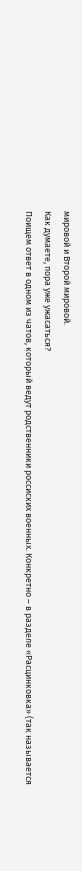мировой и Второй мировой.
Как думаете, пора уже ужасаться?
Поищем ответ в одном из чатов, который ведут родственники россиских военных. Конкретно – в разделе «Расцинковка» (так называется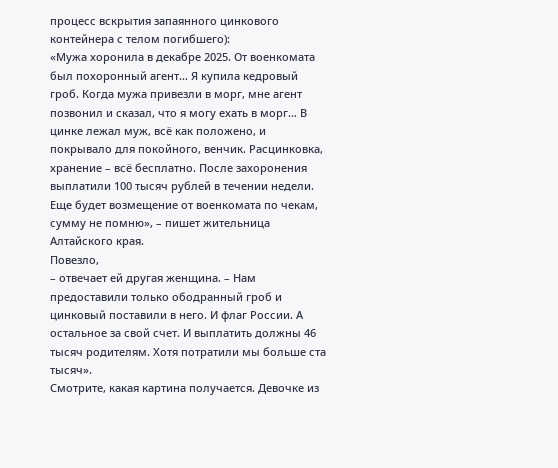процесс вскрытия запаянного цинкового контейнера с телом погибшего):
«Мужа хоронила в декабре 2025. От военкомата был похоронный агент… Я купила кедровый гроб. Когда мужа привезли в морг, мне агент позвонил и сказал, что я могу ехать в морг… В цинке лежал муж, всё как положено, и покрывало для покойного, венчик. Расцинковка, хранение – всё бесплатно. После захоронения выплатили 100 тысяч рублей в течении недели. Еще будет возмещение от военкомата по чекам, сумму не помню», – пишет жительница Алтайского края.
Повезло,
– отвечает ей другая женщина. – Нам предоставили только ободранный гроб и цинковый поставили в него. И флаг России. А остальное за свой счет. И выплатить должны 46 тысяч родителям. Хотя потратили мы больше ста тысяч».
Смотрите, какая картина получается. Девочке из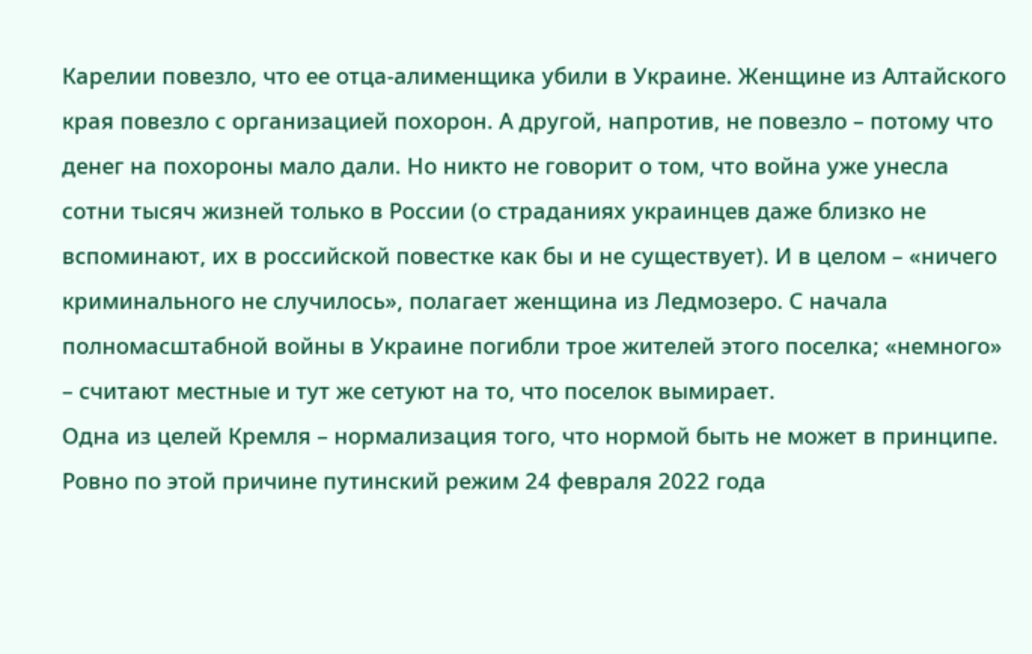Карелии повезло, что ее отца-алименщика убили в Украине. Женщине из Алтайского края повезло с организацией похорон. А другой, напротив, не повезло – потому что денег на похороны мало дали. Но никто не говорит о том, что война уже унесла сотни тысяч жизней только в России (о страданиях украинцев даже близко не вспоминают, их в российской повестке как бы и не существует). И в целом – «ничего криминального не случилось», полагает женщина из Ледмозеро. С начала полномасштабной войны в Украине погибли трое жителей этого поселка; «немного» – считают местные и тут же сетуют на то, что поселок вымирает.
Одна из целей Кремля – нормализация того, что нормой быть не может в принципе. Ровно по этой причине путинский режим 24 февраля 2022 года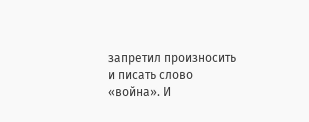запретил произносить и писать слово «война». И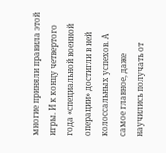многие приняли правила этой игры. И к концу четвертого года «специальной военной операции» достигли в ней колоссальных успехов. А самое главное, даже научились получать от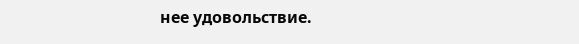нее удовольствие.